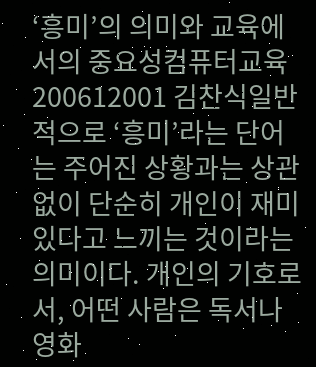‘흥미’의 의미와 교육에서의 중요성컴퓨터교육 200612001 김찬식일반적으로 ‘흥미’라는 단어는 주어진 상황과는 상관없이 단순히 개인이 재미있다고 느끼는 것이라는 의미이다. 개인의 기호로서, 어떤 사람은 독서나 영화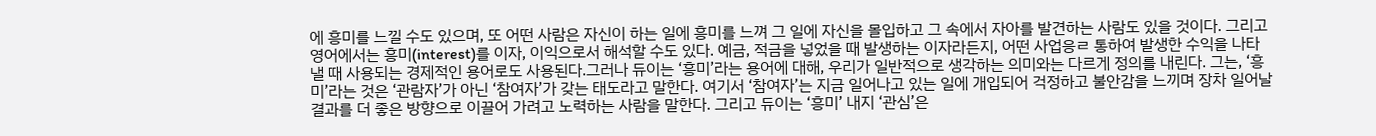에 흥미를 느낄 수도 있으며, 또 어떤 사람은 자신이 하는 일에 흥미를 느껴 그 일에 자신을 몰입하고 그 속에서 자아를 발견하는 사람도 있을 것이다. 그리고 영어에서는 흥미(interest)를 이자, 이익으로서 해석할 수도 있다. 예금, 적금을 넣었을 때 발생하는 이자라든지, 어떤 사업응ㄹ 통하여 발생한 수익을 나타낼 때 사용되는 경제적인 용어로도 사용된다.그러나 듀이는 ‘흥미’라는 용어에 대해, 우리가 일반적으로 생각하는 의미와는 다르게 정의를 내린다. 그는, ‘흥미’라는 것은 ‘관람자’가 아닌 ‘참여자’가 갖는 태도라고 말한다. 여기서 ‘참여자’는 지금 일어나고 있는 일에 개입되어 걱정하고 불안감을 느끼며 장차 일어날 결과를 더 좋은 방향으로 이끌어 가려고 노력하는 사람을 말한다. 그리고 듀이는 ‘흥미’ 내지 ‘관심’은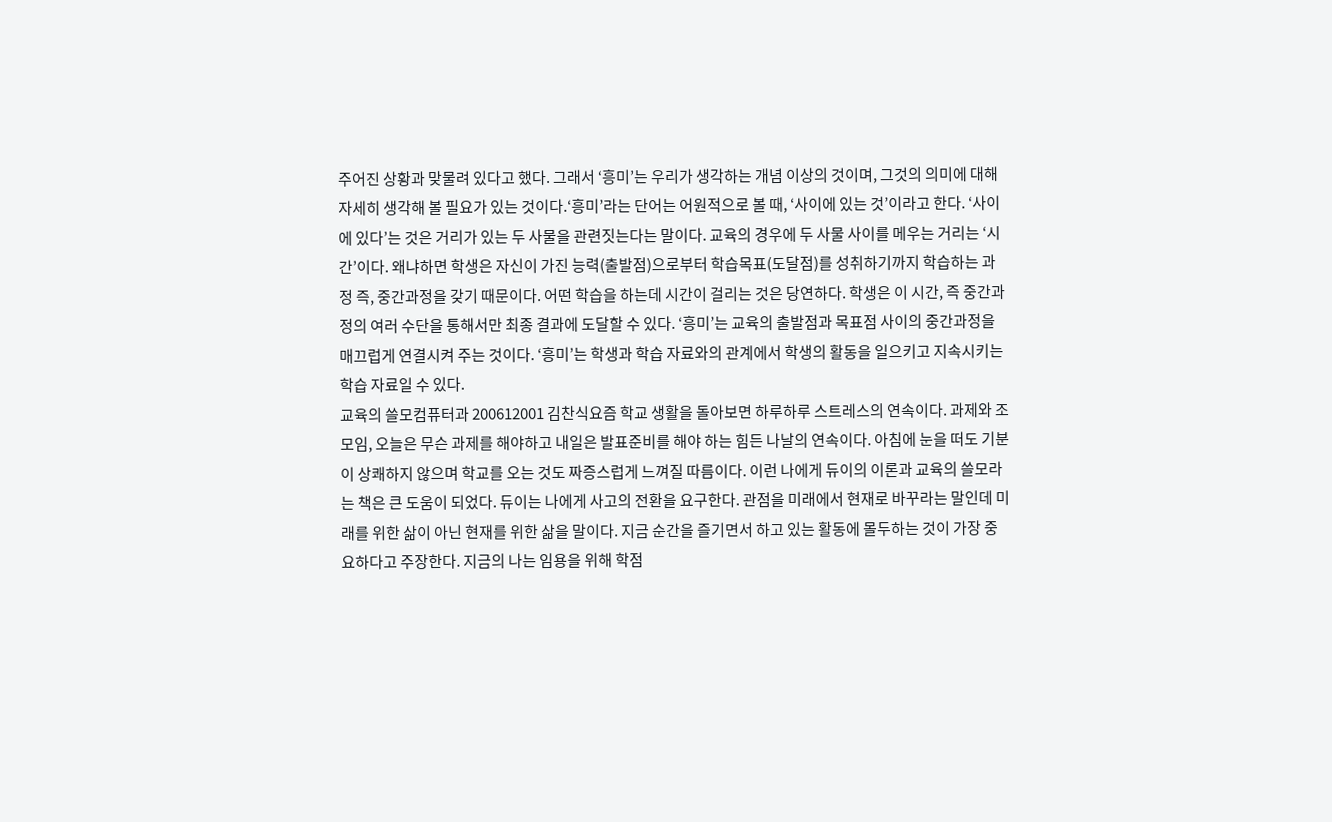주어진 상황과 맞물려 있다고 했다. 그래서 ‘흥미’는 우리가 생각하는 개념 이상의 것이며, 그것의 의미에 대해 자세히 생각해 볼 필요가 있는 것이다.‘흥미’라는 단어는 어원적으로 볼 때, ‘사이에 있는 것’이라고 한다. ‘사이에 있다’는 것은 거리가 있는 두 사물을 관련짓는다는 말이다. 교육의 경우에 두 사물 사이를 메우는 거리는 ‘시간’이다. 왜냐하면 학생은 자신이 가진 능력(출발점)으로부터 학습목표(도달점)를 성취하기까지 학습하는 과정 즉, 중간과정을 갖기 때문이다. 어떤 학습을 하는데 시간이 걸리는 것은 당연하다. 학생은 이 시간, 즉 중간과정의 여러 수단을 통해서만 최종 결과에 도달할 수 있다. ‘흥미’는 교육의 출발점과 목표점 사이의 중간과정을 매끄럽게 연결시켜 주는 것이다. ‘흥미’는 학생과 학습 자료와의 관계에서 학생의 활동을 일으키고 지속시키는 학습 자료일 수 있다.
교육의 쓸모컴퓨터과 200612001 김찬식요즘 학교 생활을 돌아보면 하루하루 스트레스의 연속이다. 과제와 조모임, 오늘은 무슨 과제를 해야하고 내일은 발표준비를 해야 하는 힘든 나날의 연속이다. 아침에 눈을 떠도 기분이 상쾌하지 않으며 학교를 오는 것도 짜증스럽게 느껴질 따름이다. 이런 나에게 듀이의 이론과 교육의 쓸모라는 책은 큰 도움이 되었다. 듀이는 나에게 사고의 전환을 요구한다. 관점을 미래에서 현재로 바꾸라는 말인데 미래를 위한 삶이 아닌 현재를 위한 삶을 말이다. 지금 순간을 즐기면서 하고 있는 활동에 몰두하는 것이 가장 중요하다고 주장한다. 지금의 나는 임용을 위해 학점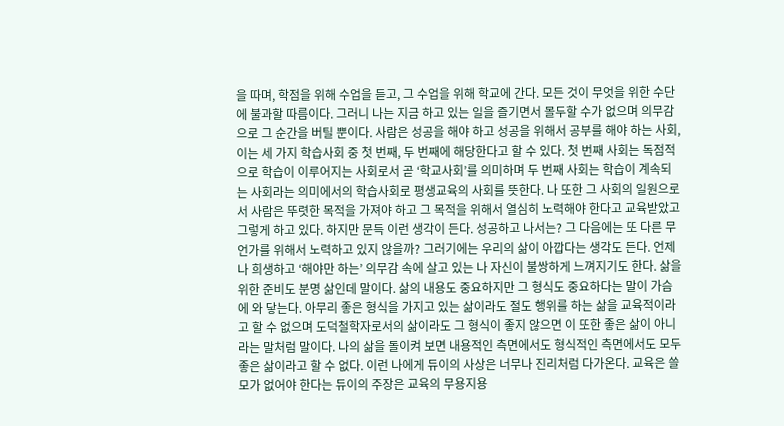을 따며, 학점을 위해 수업을 듣고, 그 수업을 위해 학교에 간다. 모든 것이 무엇을 위한 수단에 불과할 따름이다. 그러니 나는 지금 하고 있는 일을 즐기면서 몰두할 수가 없으며 의무감으로 그 순간을 버틸 뿐이다. 사람은 성공을 해야 하고 성공을 위해서 공부를 해야 하는 사회, 이는 세 가지 학습사회 중 첫 번째, 두 번째에 해당한다고 할 수 있다. 첫 번째 사회는 독점적으로 학습이 이루어지는 사회로서 곧 ‘학교사회’를 의미하며 두 번째 사회는 학습이 계속되는 사회라는 의미에서의 학습사회로 평생교육의 사회를 뜻한다. 나 또한 그 사회의 일원으로서 사람은 뚜렷한 목적을 가져야 하고 그 목적을 위해서 열심히 노력해야 한다고 교육받았고 그렇게 하고 있다. 하지만 문득 이런 생각이 든다. 성공하고 나서는? 그 다음에는 또 다른 무언가를 위해서 노력하고 있지 않을까? 그러기에는 우리의 삶이 아깝다는 생각도 든다. 언제나 희생하고 ‘해야만 하는’ 의무감 속에 살고 있는 나 자신이 불쌍하게 느껴지기도 한다. 삶을 위한 준비도 분명 삶인데 말이다. 삶의 내용도 중요하지만 그 형식도 중요하다는 말이 가슴에 와 닿는다. 아무리 좋은 형식을 가지고 있는 삶이라도 절도 행위를 하는 삶을 교육적이라고 할 수 없으며 도덕철학자로서의 삶이라도 그 형식이 좋지 않으면 이 또한 좋은 삶이 아니라는 말처럼 말이다. 나의 삶을 돌이켜 보면 내용적인 측면에서도 형식적인 측면에서도 모두 좋은 삶이라고 할 수 없다. 이런 나에게 듀이의 사상은 너무나 진리처럼 다가온다. 교육은 쓸모가 없어야 한다는 듀이의 주장은 교육의 무용지용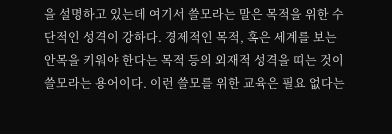을 설명하고 있는데 여기서 쓸모라는 말은 목적을 위한 수단적인 성격이 강하다. 경제적인 목적, 혹은 세계를 보는 안목을 키워야 한다는 목적 등의 외재적 성격을 띠는 것이 쓸모라는 용어이다. 이런 쓸모를 위한 교육은 필요 없다는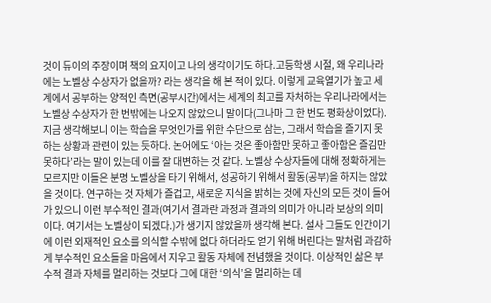것이 듀이의 주장이며 책의 요지이고 나의 생각이기도 하다.고등학생 시절, 왜 우리나라에는 노벨상 수상자가 없을까? 라는 생각을 해 본 적이 있다. 이렇게 교육열기가 높고 세계에서 공부하는 양적인 측면(공부시간)에서는 세계의 최고를 자처하는 우리나라에서는 노벨상 수상자가 한 번밖에는 나오지 않았으니 말이다(그나마 그 한 번도 평화상이었다). 지금 생각해보니 이는 학습을 무엇인가를 위한 수단으로 삼는, 그래서 학습을 즐기지 못하는 상황과 관련이 있는 듯하다. 논어에도 ‘아는 것은 좋아함만 못하고 좋아함은 즐김만 못하다’라는 말이 있는데 이를 잘 대변하는 것 같다. 노벨상 수상자들에 대해 정확하게는 모르지만 이들은 분명 노벨상을 타기 위해서, 성공하기 위해서 활동(공부)을 하지는 않았을 것이다. 연구하는 것 자체가 즐겁고, 새로운 지식을 밝히는 것에 자신의 모든 것이 들어가 있으니 이런 부수적인 결과(여기서 결과란 과정과 결과의 의미가 아니라 보상의 의미이다. 여기서는 노벨상이 되겠다.)가 생기지 않았을까 생각해 본다. 설사 그들도 인간이기에 이런 외재적인 요소를 의식할 수밖에 없다 하더라도 얻기 위해 버린다는 말처럼 과감하게 부수적인 요소들을 마음에서 지우고 활동 자체에 전념했을 것이다. 이상적인 삶은 부수적 결과 자체를 멀리하는 것보다 그에 대한 ‘의식’을 멀리하는 데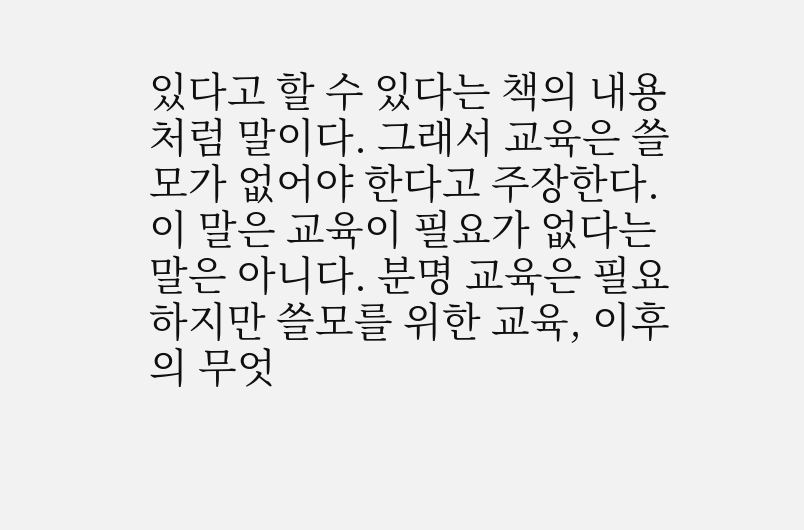있다고 할 수 있다는 책의 내용처럼 말이다. 그래서 교육은 쓸모가 없어야 한다고 주장한다. 이 말은 교육이 필요가 없다는 말은 아니다. 분명 교육은 필요하지만 쓸모를 위한 교육, 이후의 무엇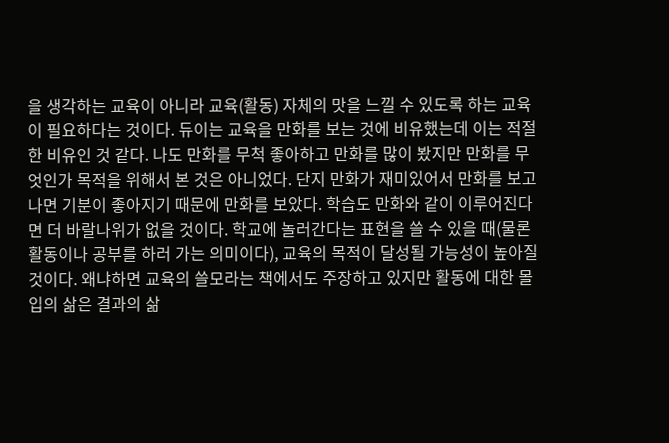을 생각하는 교육이 아니라 교육(활동) 자체의 맛을 느낄 수 있도록 하는 교육이 필요하다는 것이다. 듀이는 교육을 만화를 보는 것에 비유했는데 이는 적절한 비유인 것 같다. 나도 만화를 무척 좋아하고 만화를 많이 봤지만 만화를 무엇인가 목적을 위해서 본 것은 아니었다. 단지 만화가 재미있어서 만화를 보고나면 기분이 좋아지기 때문에 만화를 보았다. 학습도 만화와 같이 이루어진다면 더 바랄나위가 없을 것이다. 학교에 놀러간다는 표현을 쓸 수 있을 때(물론 활동이나 공부를 하러 가는 의미이다), 교육의 목적이 달성될 가능성이 높아질 것이다. 왜냐하면 교육의 쓸모라는 책에서도 주장하고 있지만 활동에 대한 몰입의 삶은 결과의 삶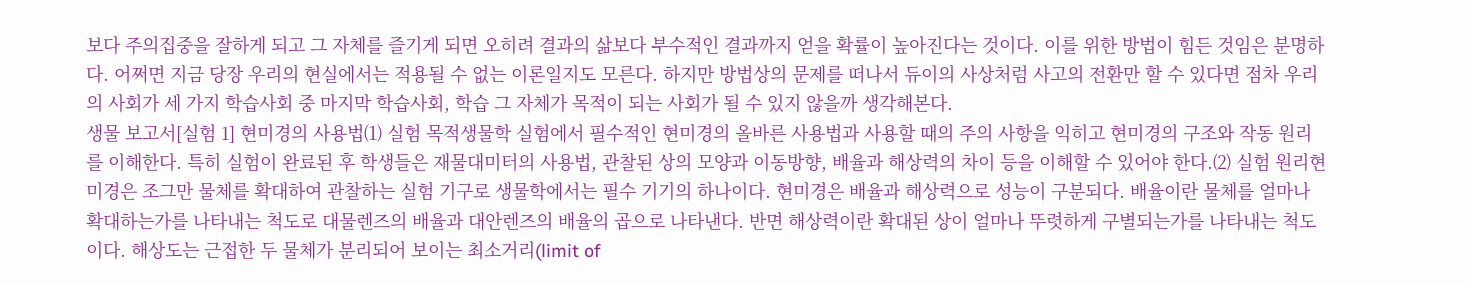보다 주의집중을 잘하게 되고 그 자체를 즐기게 되면 오히려 결과의 삶보다 부수적인 결과까지 얻을 확률이 높아진다는 것이다. 이를 위한 방법이 힘든 것임은 분명하다. 어쩌면 지금 당장 우리의 현실에서는 적용될 수 없는 이론일지도 모른다. 하지만 방법상의 문제를 떠나서 듀이의 사상처럼 사고의 전환만 할 수 있다면 점차 우리의 사회가 세 가지 학습사회 중 마지막 학습사회, 학습 그 자체가 목적이 되는 사회가 될 수 있지 않을까 생각해본다.
생물 보고서[실험 1] 현미경의 사용법⑴ 실험 목적생물학 실험에서 필수적인 현미경의 올바른 사용법과 사용할 때의 주의 사항을 익히고 현미경의 구조와 작동 원리를 이해한다. 특히 실험이 완료된 후 학생들은 재물대미터의 사용법, 관찰된 상의 모양과 이동방향, 배율과 해상력의 차이 등을 이해할 수 있어야 한다.⑵ 실험 원리현미경은 조그만 물체를 확대하여 관찰하는 실험 기구로 생물학에서는 필수 기기의 하나이다. 현미경은 배율과 해상력으로 성능이 구분되다. 배율이란 물체를 얼마나 확대하는가를 나타내는 척도로 대물렌즈의 배율과 대안렌즈의 배율의 곱으로 나타낸다. 반면 해상력이란 확대된 상이 얼마나 뚜렷하게 구별되는가를 나타내는 척도이다. 해상도는 근접한 두 물체가 분리되어 보이는 최소거리(limit of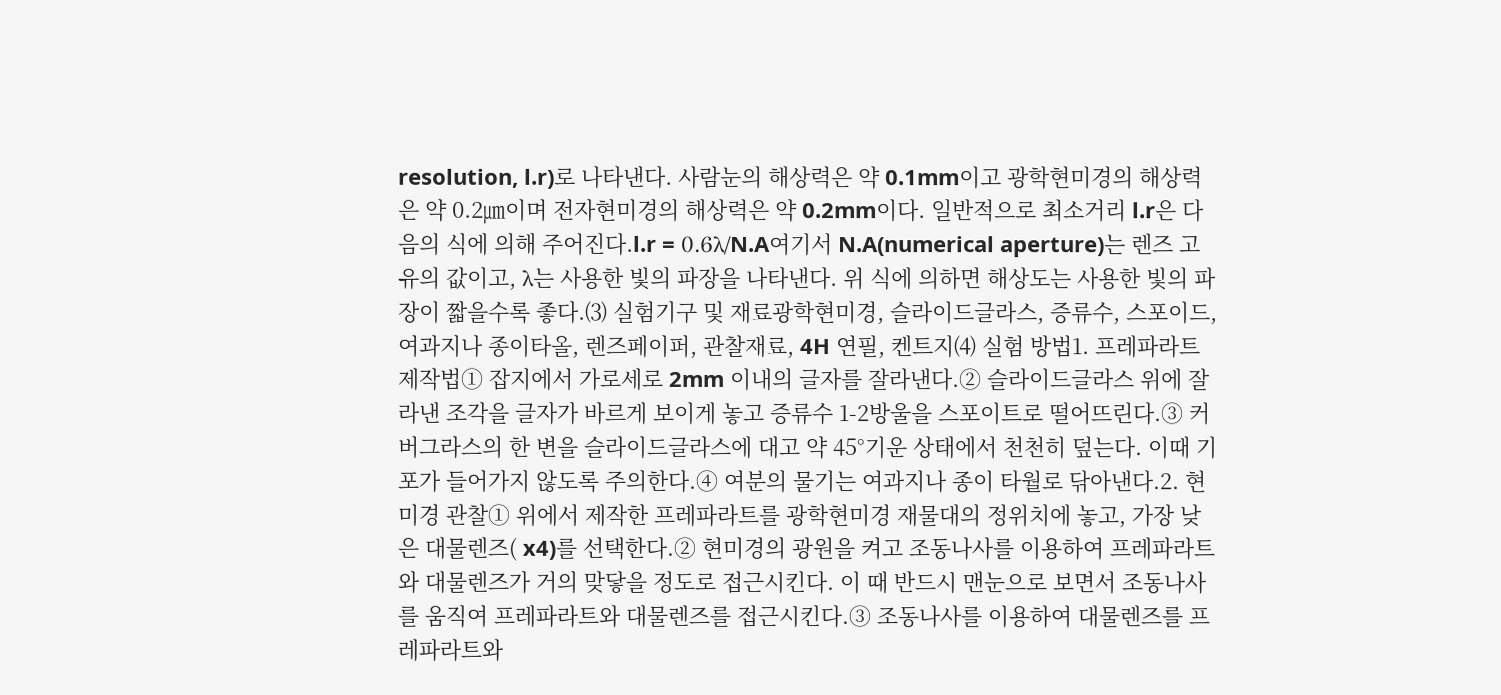resolution, l.r)로 나타낸다. 사람눈의 해상력은 약 0.1mm이고 광학현미경의 해상력은 약 0.2㎛이며 전자현미경의 해상력은 약 0.2mm이다. 일반적으로 최소거리 l.r은 다음의 식에 의해 주어진다.l.r = 0.6λ/N.A여기서 N.A(numerical aperture)는 렌즈 고유의 값이고, λ는 사용한 빛의 파장을 나타낸다. 위 식에 의하면 해상도는 사용한 빛의 파장이 짧을수록 좋다.⑶ 실험기구 및 재료광학현미경, 슬라이드글라스, 증류수, 스포이드, 여과지나 종이타올, 렌즈페이퍼, 관찰재료, 4H 연필, 켄트지⑷ 실험 방법1. 프레파라트 제작법① 잡지에서 가로세로 2mm 이내의 글자를 잘라낸다.② 슬라이드글라스 위에 잘라낸 조각을 글자가 바르게 보이게 놓고 증류수 1-2방울을 스포이트로 떨어뜨린다.③ 커버그라스의 한 변을 슬라이드글라스에 대고 약 45°기운 상태에서 천천히 덮는다. 이때 기포가 들어가지 않도록 주의한다.④ 여분의 물기는 여과지나 종이 타월로 닦아낸다.2. 현미경 관찰① 위에서 제작한 프레파라트를 광학현미경 재물대의 정위치에 놓고, 가장 낮은 대물렌즈( x4)를 선택한다.② 현미경의 광원을 켜고 조동나사를 이용하여 프레파라트와 대물렌즈가 거의 맞닿을 정도로 접근시킨다. 이 때 반드시 맨눈으로 보면서 조동나사를 움직여 프레파라트와 대물렌즈를 접근시킨다.③ 조동나사를 이용하여 대물렌즈를 프레파라트와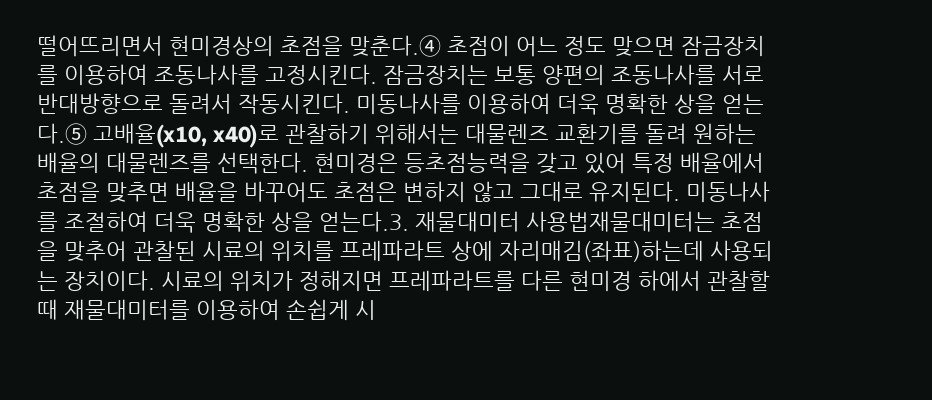떨어뜨리면서 현미경상의 초점을 맞춘다.④ 초점이 어느 정도 맞으면 잠금장치를 이용하여 조동나사를 고정시킨다. 잠금장치는 보통 양편의 조동나사를 서로 반대방향으로 돌려서 작동시킨다. 미동나사를 이용하여 더욱 명확한 상을 얻는다.⑤ 고배율(x10, x40)로 관찰하기 위해서는 대물렌즈 교환기를 돌려 원하는 배율의 대물렌즈를 선택한다. 현미경은 등초점능력을 갖고 있어 특정 배율에서 초점을 맞추면 배율을 바꾸어도 초점은 변하지 않고 그대로 유지된다. 미동나사를 조절하여 더욱 명확한 상을 얻는다.3. 재물대미터 사용법재물대미터는 초점을 맞추어 관찰된 시료의 위치를 프레파라트 상에 자리매김(좌표)하는데 사용되는 장치이다. 시료의 위치가 정해지면 프레파라트를 다른 현미경 하에서 관찰할 때 재물대미터를 이용하여 손쉽게 시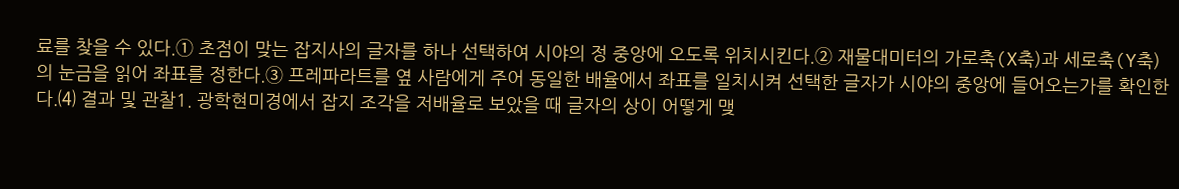료를 찾을 수 있다.① 초점이 맞는 잡지사의 글자를 하나 선택하여 시야의 정 중앙에 오도록 위치시킨다.② 재물대미터의 가로축(X축)과 세로축(Y축)의 눈금을 읽어 좌표를 정한다.③ 프레파라트를 옆 사람에게 주어 동일한 배율에서 좌표를 일치시켜 선택한 글자가 시야의 중앙에 들어오는가를 확인한다.⑷ 결과 및 관찰1. 광학현미경에서 잡지 조각을 저배율로 보았을 때 글자의 상이 어떻게 맺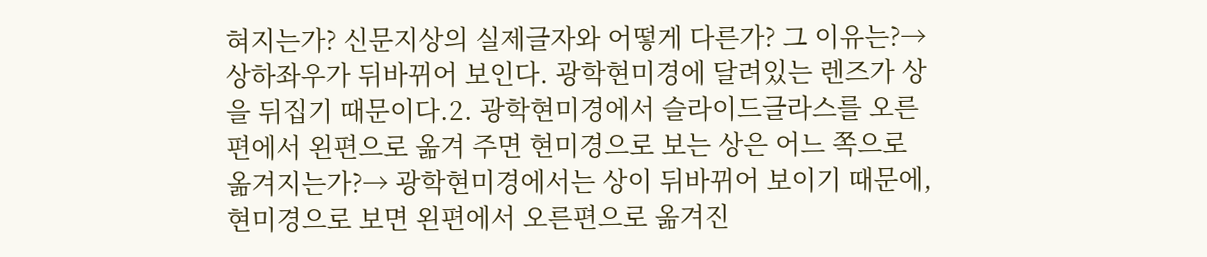혀지는가? 신문지상의 실제글자와 어떻게 다른가? 그 이유는?→ 상하좌우가 뒤바뀌어 보인다. 광학현미경에 달려있는 렌즈가 상을 뒤집기 때문이다.2. 광학현미경에서 슬라이드글라스를 오른편에서 왼편으로 옮겨 주면 현미경으로 보는 상은 어느 쪽으로 옮겨지는가?→ 광학현미경에서는 상이 뒤바뀌어 보이기 때문에, 현미경으로 보면 왼편에서 오른편으로 옮겨진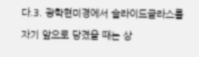다.3. 광학현미경에서 슬라이드글라스를 자기 앞으로 당겼을 때는 상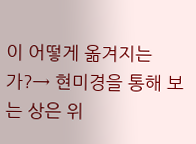이 어떻게 옮겨지는가?→ 현미경을 통해 보는 상은 위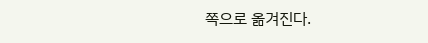쪽으로 옮겨진다.